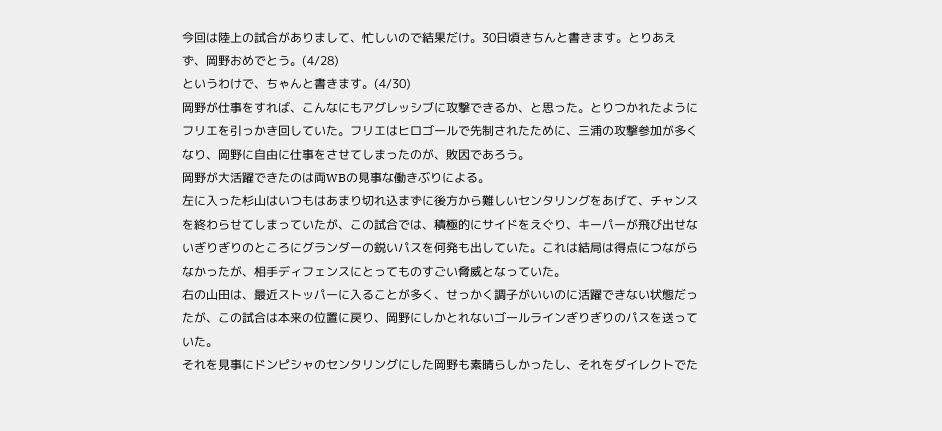今回は陸上の試合がありまして、忙しいので結果だけ。30日頃きちんと書きます。とりあえず、岡野おめでとう。(4/28)
というわけで、ちゃんと書きます。(4/30)
岡野が仕事をすれば、こんなにもアグレッシブに攻撃できるか、と思った。とりつかれたようにフリエを引っかき回していた。フリエはヒロゴールで先制されたために、三浦の攻撃参加が多くなり、岡野に自由に仕事をさせてしまったのが、敗因であろう。
岡野が大活躍できたのは両WBの見事な働きぶりによる。
左に入った杉山はいつもはあまり切れ込まずに後方から難しいセンタリングをあげて、チャンスを終わらせてしまっていたが、この試合では、積極的にサイドをえぐり、キーパーが飛び出せないぎりぎりのところにグランダーの鋭いパスを何発も出していた。これは結局は得点につながらなかったが、相手ディフェンスにとってものすごい脅威となっていた。
右の山田は、最近ストッパーに入ることが多く、せっかく調子がいいのに活躍できない状態だったが、この試合は本来の位置に戻り、岡野にしかとれないゴールラインぎりぎりのパスを送っていた。
それを見事にドンピシャのセンタリングにした岡野も素晴らしかったし、それをダイレクトでた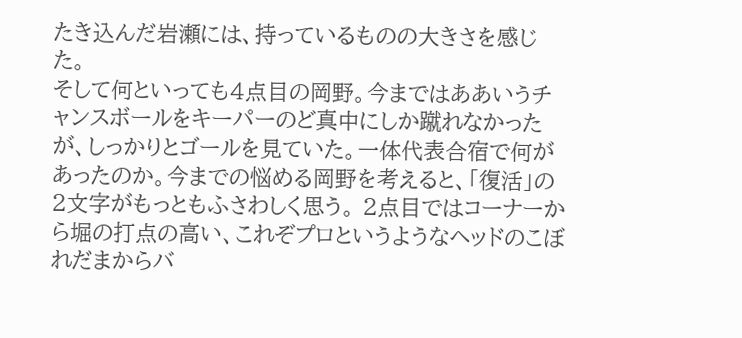たき込んだ岩瀬には、持っているものの大きさを感じた。
そして何といっても4点目の岡野。今まではああいうチャンスボールをキーパーのど真中にしか蹴れなかったが、しっかりとゴールを見ていた。一体代表合宿で何があったのか。今までの悩める岡野を考えると、「復活」の2文字がもっともふさわしく思う。 2点目ではコーナーから堀の打点の高い、これぞプロというようなヘッドのこぼれだまからバ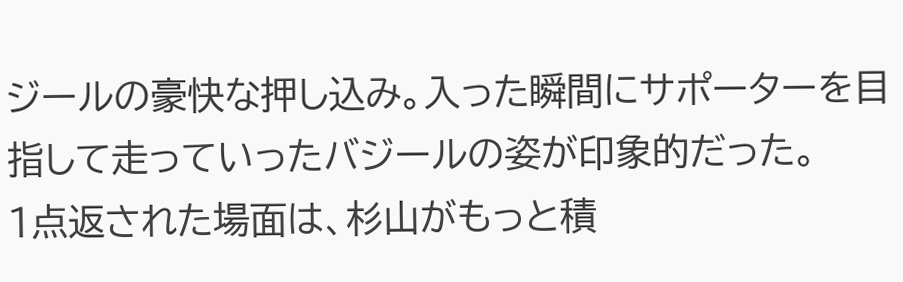ジールの豪快な押し込み。入った瞬間にサポーターを目指して走っていったバジールの姿が印象的だった。
1点返された場面は、杉山がもっと積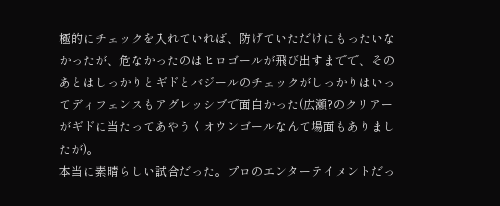極的にチェックを入れていれば、防げていただけにもったいなかったが、危なかったのはヒロゴールが飛び出すまでで、そのあとはしっかりとギドとバジールのチェックがしっかりはいってディフェンスもアグレッシブで面白かった(広瀬?のクリアーがギドに当たってあやうくオウンゴールなんて場面もありましたが)。
本当に素晴らしい試合だった。プロのエンターテイメントだっ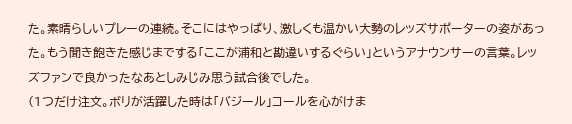た。素晴らしいプレーの連続。そこにはやっぱり、激しくも温かい大勢のレッズサポーターの姿があった。もう聞き飽きた感じまでする「ここが浦和と勘違いするぐらい」というアナウンサーの言葉。レッズファンで良かったなあとしみじみ思う試合後でした。
(1つだけ注文。ボリが活躍した時は「バジール」コールを心がけま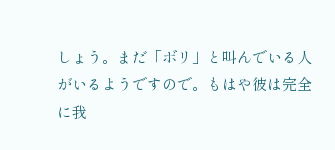しょう。まだ「ボリ」と叫んでいる人がいるようですので。もはや彼は完全に我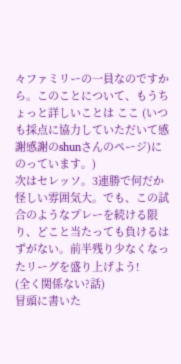々ファミリーの一員なのですから。このことについて、もうちょっと詳しいことは ここ (いつも採点に協力していただいて感謝感謝のshunさんのページ)にのっています。)
次はセレッソ。3連勝で何だか怪しい雰囲気大。でも、この試合のようなプレーを続ける限り、どこと当たっても負けるはずがない。前半残り少なくなったリーグを盛り上げよう!
(全く関係ない?話)
冒頭に書いた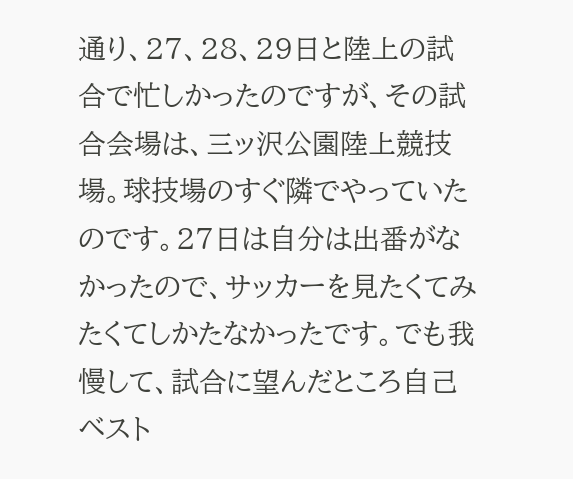通り、27、28、29日と陸上の試合で忙しかったのですが、その試合会場は、三ッ沢公園陸上競技場。球技場のすぐ隣でやっていたのです。27日は自分は出番がなかったので、サッカーを見たくてみたくてしかたなかったです。でも我慢して、試合に望んだところ自己ベスト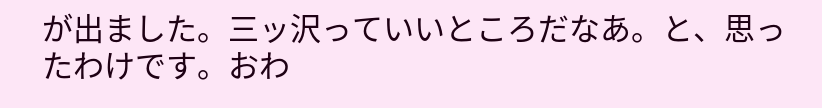が出ました。三ッ沢っていいところだなあ。と、思ったわけです。おわ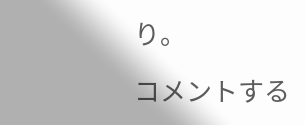り。

コメントする